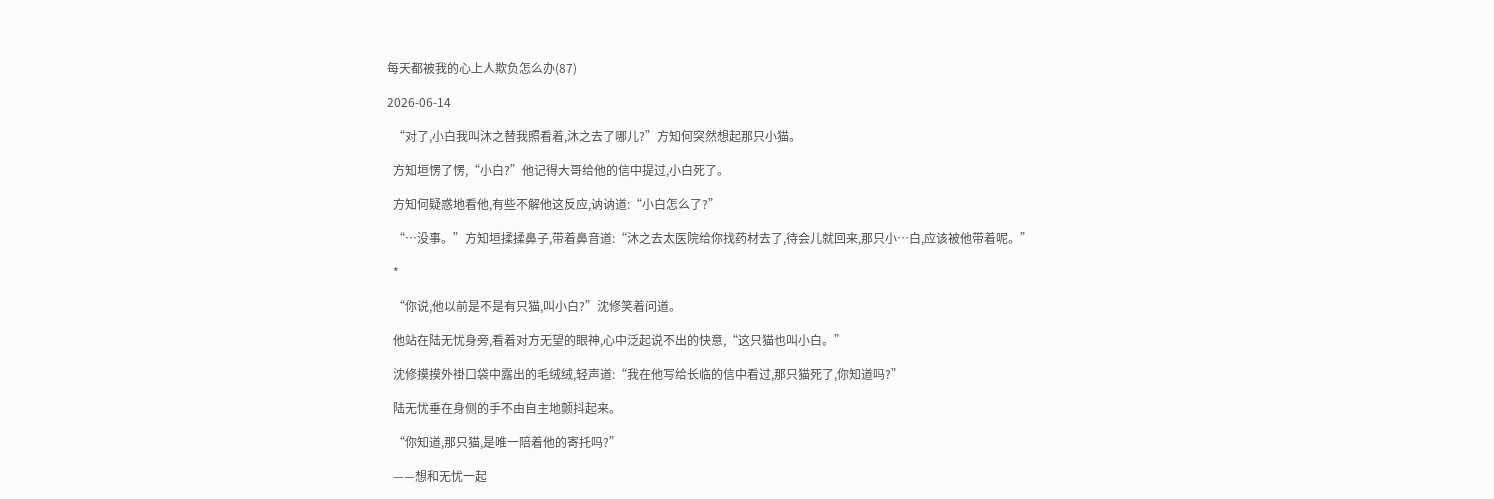每天都被我的心上人欺负怎么办(87)

2026-06-14

  “对了,小白我叫沐之替我照看着,沐之去了哪儿?”方知何突然想起那只小猫。

  方知垣愣了愣,“小白?”他记得大哥给他的信中提过,小白死了。

  方知何疑惑地看他,有些不解他这反应,讷讷道:“小白怎么了?”

  “…没事。”方知垣揉揉鼻子,带着鼻音道:“沐之去太医院给你找药材去了,待会儿就回来,那只小…白,应该被他带着呢。”

  *

  “你说,他以前是不是有只猫,叫小白?”沈修笑着问道。

  他站在陆无忧身旁,看着对方无望的眼神,心中泛起说不出的快意,“这只猫也叫小白。”

  沈修摸摸外褂口袋中露出的毛绒绒,轻声道:“我在他写给长临的信中看过,那只猫死了,你知道吗?”

  陆无忧垂在身侧的手不由自主地颤抖起来。

  “你知道,那只猫,是唯一陪着他的寄托吗?”

  ——想和无忧一起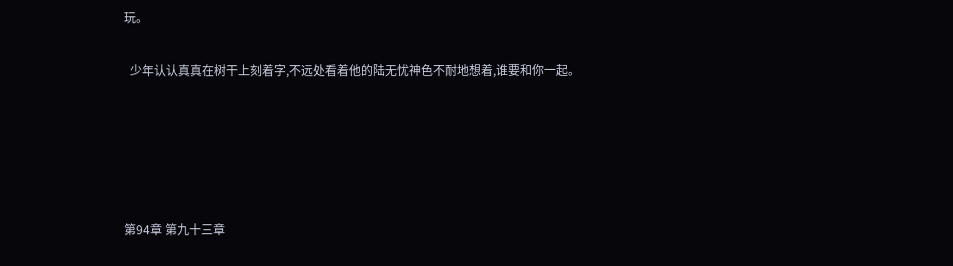玩。

  少年认认真真在树干上刻着字,不远处看着他的陆无忧神色不耐地想着,谁要和你一起。





第94章 第九十三章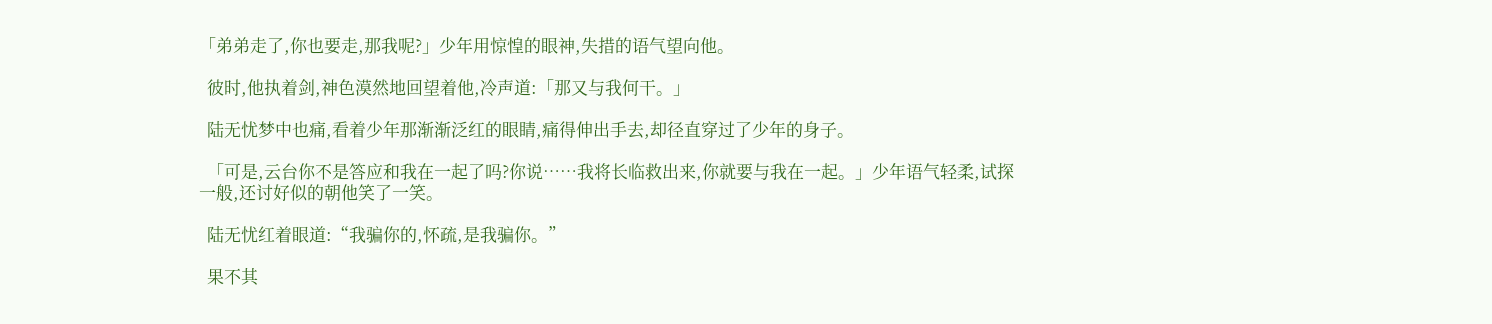「弟弟走了,你也要走,那我呢?」少年用惊惶的眼神,失措的语气望向他。

  彼时,他执着剑,神色漠然地回望着他,冷声道:「那又与我何干。」

  陆无忧梦中也痛,看着少年那渐渐泛红的眼睛,痛得伸出手去,却径直穿过了少年的身子。

  「可是,云台你不是答应和我在一起了吗?你说……我将长临救出来,你就要与我在一起。」少年语气轻柔,试探一般,还讨好似的朝他笑了一笑。

  陆无忧红着眼道:“我骗你的,怀疏,是我骗你。”

  果不其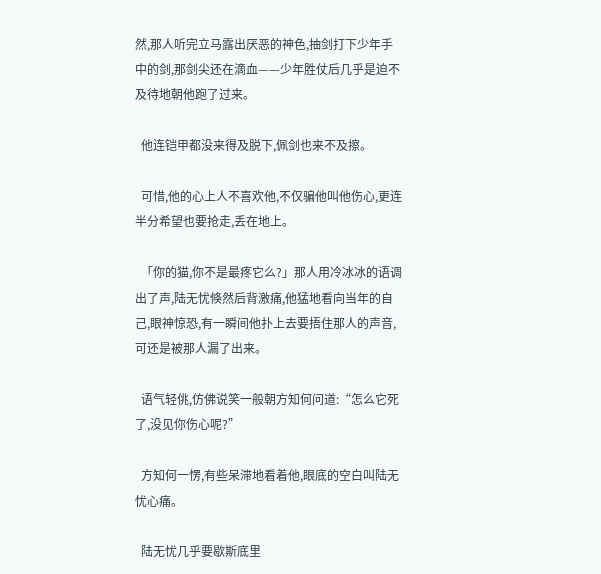然,那人听完立马露出厌恶的神色,抽剑打下少年手中的剑,那剑尖还在滴血——少年胜仗后几乎是迫不及待地朝他跑了过来。

  他连铠甲都没来得及脱下,佩剑也来不及擦。

  可惜,他的心上人不喜欢他,不仅骗他叫他伤心,更连半分希望也要抢走,丢在地上。

  「你的猫,你不是最疼它么?」那人用冷冰冰的语调出了声,陆无忧倏然后背激痛,他猛地看向当年的自己,眼神惊恐,有一瞬间他扑上去要捂住那人的声音,可还是被那人漏了出来。

  语气轻佻,仿佛说笑一般朝方知何问道:“怎么它死了,没见你伤心呢?”

  方知何一愣,有些呆滞地看着他,眼底的空白叫陆无忧心痛。

  陆无忧几乎要歇斯底里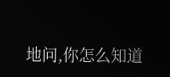地问,你怎么知道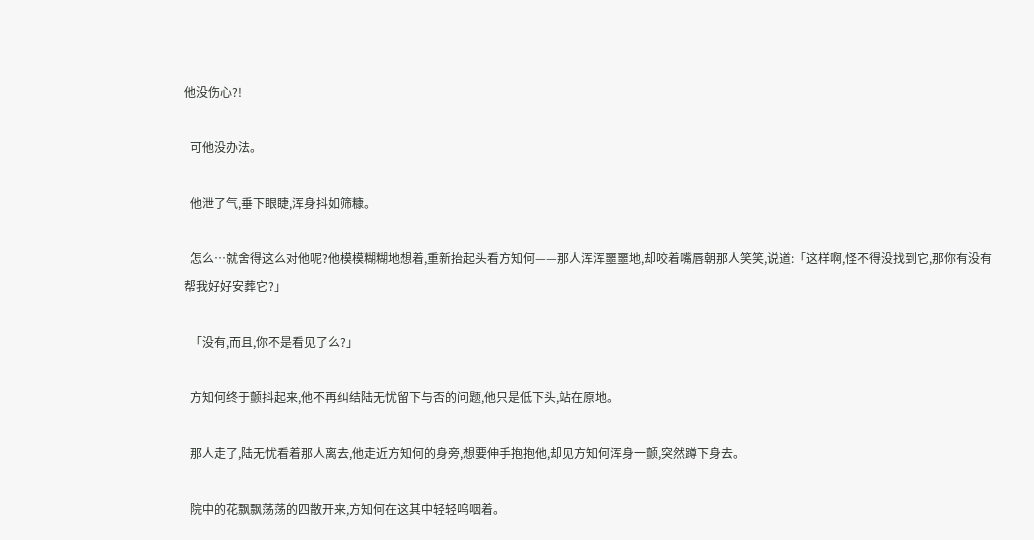他没伤心?!

  可他没办法。

  他泄了气,垂下眼睫,浑身抖如筛糠。

  怎么…就舍得这么对他呢?他模模糊糊地想着,重新抬起头看方知何——那人浑浑噩噩地,却咬着嘴唇朝那人笑笑,说道:「这样啊,怪不得没找到它,那你有没有帮我好好安葬它?」

  「没有,而且,你不是看见了么?」

  方知何终于颤抖起来,他不再纠结陆无忧留下与否的问题,他只是低下头,站在原地。

  那人走了,陆无忧看着那人离去,他走近方知何的身旁,想要伸手抱抱他,却见方知何浑身一颤,突然蹲下身去。

  院中的花飘飘荡荡的四散开来,方知何在这其中轻轻呜咽着。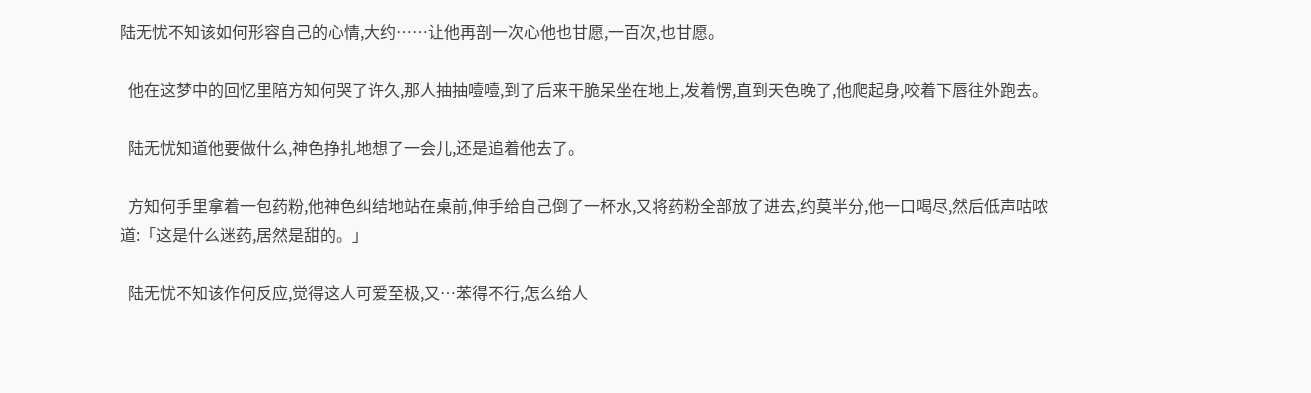陆无忧不知该如何形容自己的心情,大约……让他再剖一次心他也甘愿,一百次,也甘愿。

  他在这梦中的回忆里陪方知何哭了许久,那人抽抽噎噎,到了后来干脆呆坐在地上,发着愣,直到天色晚了,他爬起身,咬着下唇往外跑去。

  陆无忧知道他要做什么,神色挣扎地想了一会儿,还是追着他去了。

  方知何手里拿着一包药粉,他神色纠结地站在桌前,伸手给自己倒了一杯水,又将药粉全部放了进去,约莫半分,他一口喝尽,然后低声咕哝道:「这是什么迷药,居然是甜的。」

  陆无忧不知该作何反应,觉得这人可爱至极,又…苯得不行,怎么给人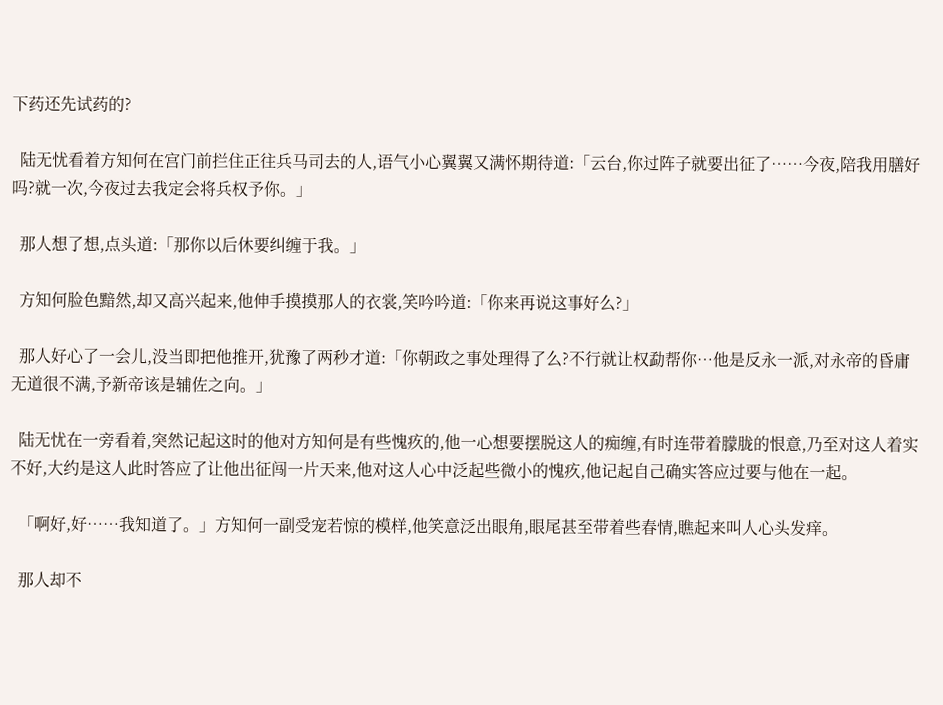下药还先试药的?

  陆无忧看着方知何在宫门前拦住正往兵马司去的人,语气小心翼翼又满怀期待道:「云台,你过阵子就要出征了……今夜,陪我用膳好吗?就一次,今夜过去我定会将兵权予你。」

  那人想了想,点头道:「那你以后休要纠缠于我。」

  方知何脸色黯然,却又高兴起来,他伸手摸摸那人的衣裳,笑吟吟道:「你来再说这事好么?」

  那人好心了一会儿,没当即把他推开,犹豫了两秒才道:「你朝政之事处理得了么?不行就让权勐帮你…他是反永一派,对永帝的昏庸无道很不满,予新帝该是辅佐之向。」

  陆无忧在一旁看着,突然记起这时的他对方知何是有些愧疚的,他一心想要摆脱这人的痴缠,有时连带着朦胧的恨意,乃至对这人着实不好,大约是这人此时答应了让他出征闯一片天来,他对这人心中泛起些微小的愧疚,他记起自己确实答应过要与他在一起。

  「啊好,好……我知道了。」方知何一副受宠若惊的模样,他笑意泛出眼角,眼尾甚至带着些春情,瞧起来叫人心头发痒。

  那人却不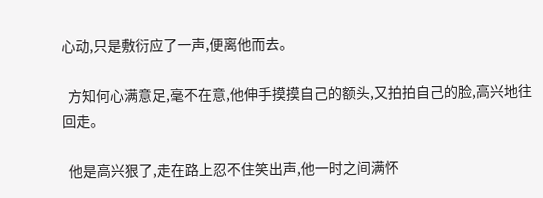心动,只是敷衍应了一声,便离他而去。

  方知何心满意足,毫不在意,他伸手摸摸自己的额头,又拍拍自己的脸,高兴地往回走。

  他是高兴狠了,走在路上忍不住笑出声,他一时之间满怀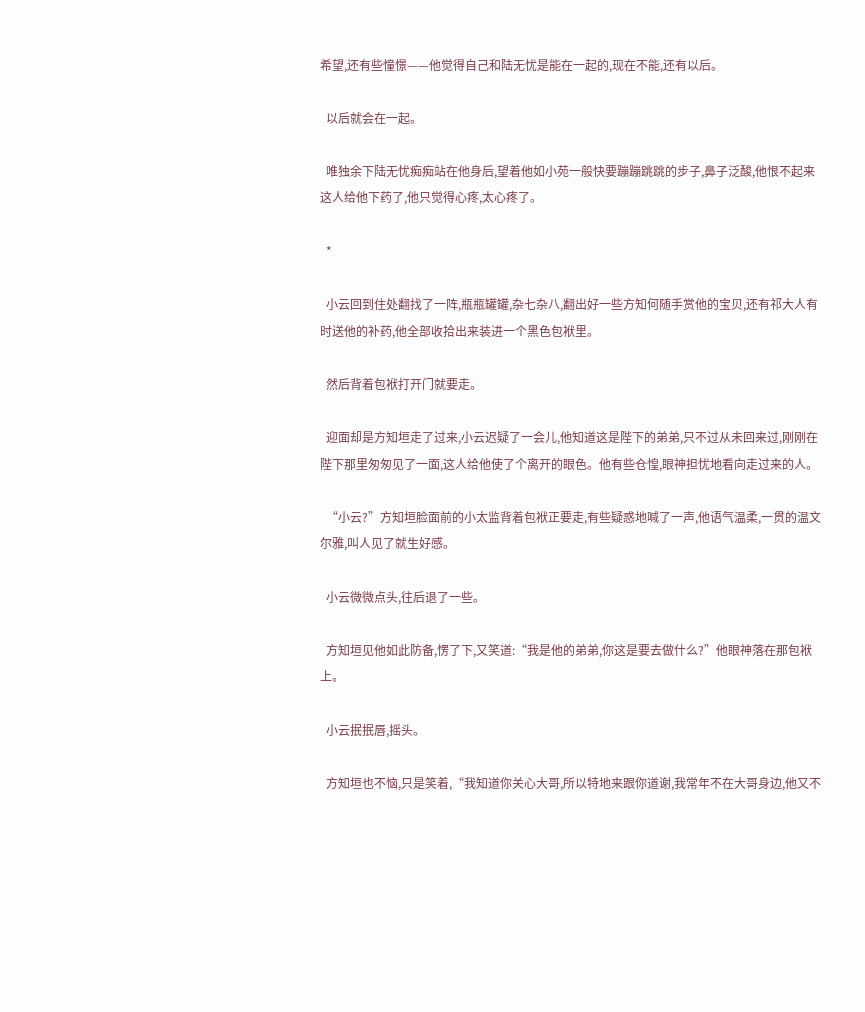希望,还有些憧憬——他觉得自己和陆无忧是能在一起的,现在不能,还有以后。

  以后就会在一起。

  唯独余下陆无忧痴痴站在他身后,望着他如小苑一般快要蹦蹦跳跳的步子,鼻子泛酸,他恨不起来这人给他下药了,他只觉得心疼,太心疼了。

  *

  小云回到住处翻找了一阵,瓶瓶罐罐,杂七杂八,翻出好一些方知何随手赏他的宝贝,还有祁大人有时送他的补药,他全部收拾出来装进一个黑色包袱里。

  然后背着包袱打开门就要走。

  迎面却是方知垣走了过来,小云迟疑了一会儿,他知道这是陛下的弟弟,只不过从未回来过,刚刚在陛下那里匆匆见了一面,这人给他使了个离开的眼色。他有些仓惶,眼神担忧地看向走过来的人。

  “小云?”方知垣脸面前的小太监背着包袱正要走,有些疑惑地喊了一声,他语气温柔,一贯的温文尔雅,叫人见了就生好感。

  小云微微点头,往后退了一些。

  方知垣见他如此防备,愣了下,又笑道:“我是他的弟弟,你这是要去做什么?”他眼神落在那包袱上。

  小云抿抿唇,摇头。

  方知垣也不恼,只是笑着,“我知道你关心大哥,所以特地来跟你道谢,我常年不在大哥身边,他又不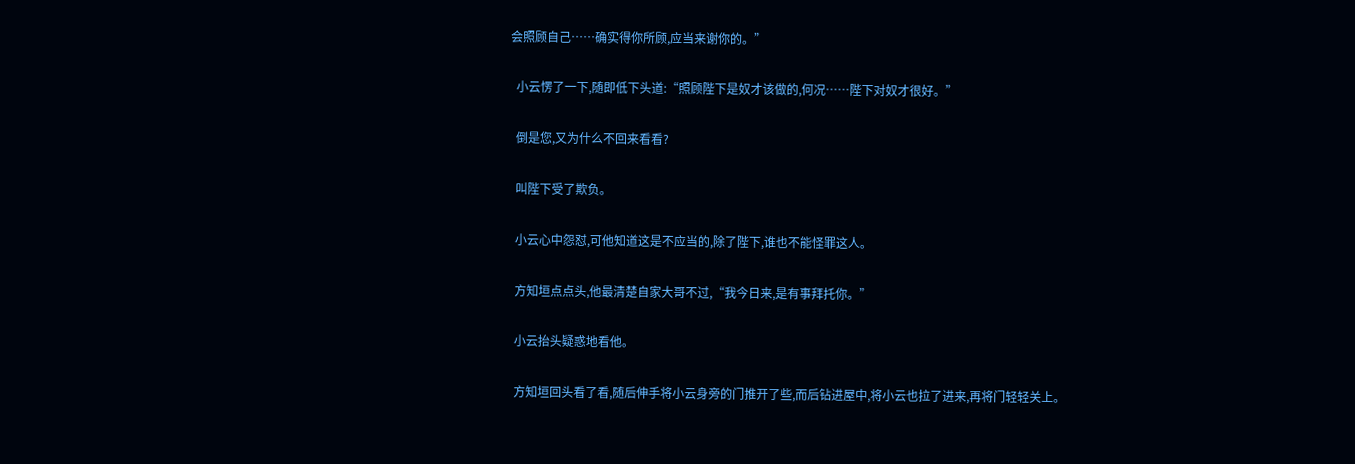会照顾自己……确实得你所顾,应当来谢你的。”

  小云愣了一下,随即低下头道:“照顾陛下是奴才该做的,何况……陛下对奴才很好。”

  倒是您,又为什么不回来看看?

  叫陛下受了欺负。

  小云心中怨怼,可他知道这是不应当的,除了陛下,谁也不能怪罪这人。

  方知垣点点头,他最清楚自家大哥不过,“我今日来,是有事拜托你。”

  小云抬头疑惑地看他。

  方知垣回头看了看,随后伸手将小云身旁的门推开了些,而后钻进屋中,将小云也拉了进来,再将门轻轻关上。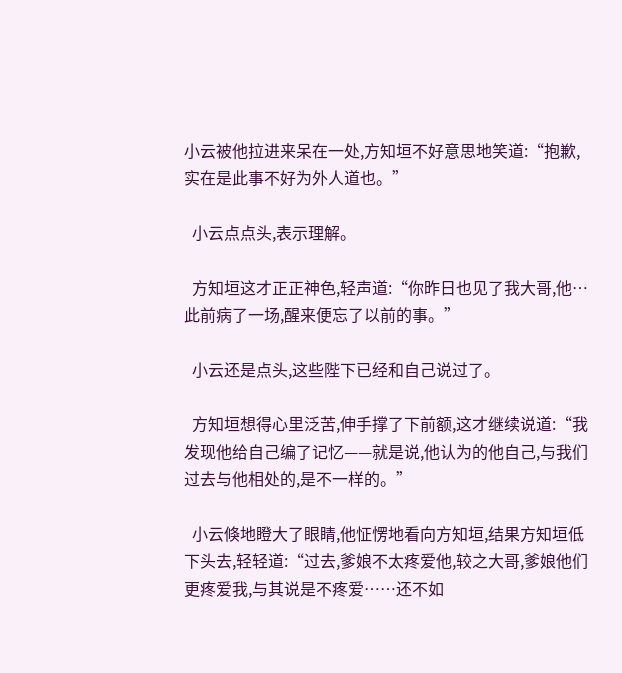小云被他拉进来呆在一处,方知垣不好意思地笑道:“抱歉,实在是此事不好为外人道也。”

  小云点点头,表示理解。

  方知垣这才正正神色,轻声道:“你昨日也见了我大哥,他…此前病了一场,醒来便忘了以前的事。”

  小云还是点头,这些陛下已经和自己说过了。

  方知垣想得心里泛苦,伸手撑了下前额,这才继续说道:“我发现他给自己编了记忆——就是说,他认为的他自己,与我们过去与他相处的,是不一样的。”

  小云倏地瞪大了眼睛,他怔愣地看向方知垣,结果方知垣低下头去,轻轻道:“过去,爹娘不太疼爱他,较之大哥,爹娘他们更疼爱我,与其说是不疼爱……还不如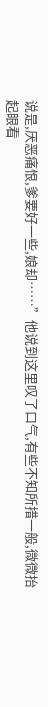说是,厌恶痛恨,爹要好一些,娘却……”他说到这里叹了口气,有些不知所措一般,微微抬起眼看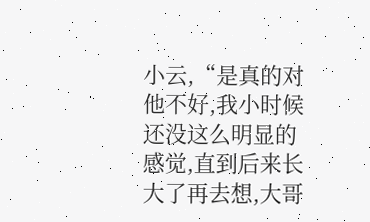小云,“是真的对他不好,我小时候还没这么明显的感觉,直到后来长大了再去想,大哥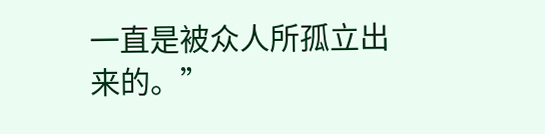一直是被众人所孤立出来的。”